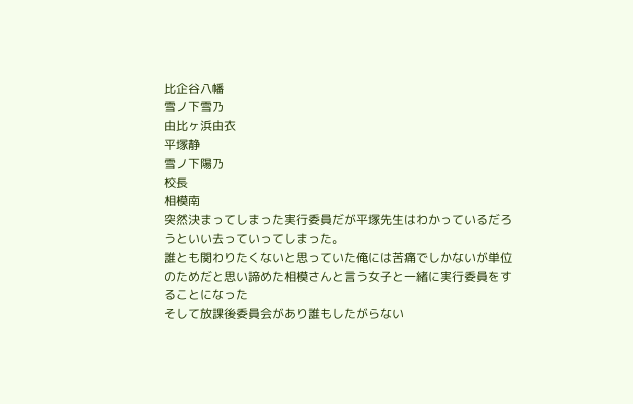比企谷八幡
雪ノ下雪乃
由比ヶ浜由衣
平塚静
雪ノ下陽乃
校長
相模南
突然決まってしまった実行委員だが平塚先生はわかっているだろうといい去っていってしまった。
誰とも関わりたくないと思っていた俺には苦痛でしかないが単位のためだと思い諦めた相模さんと言う女子と一緒に実行委員をすることになった
そして放課後委員会があり誰もしたがらない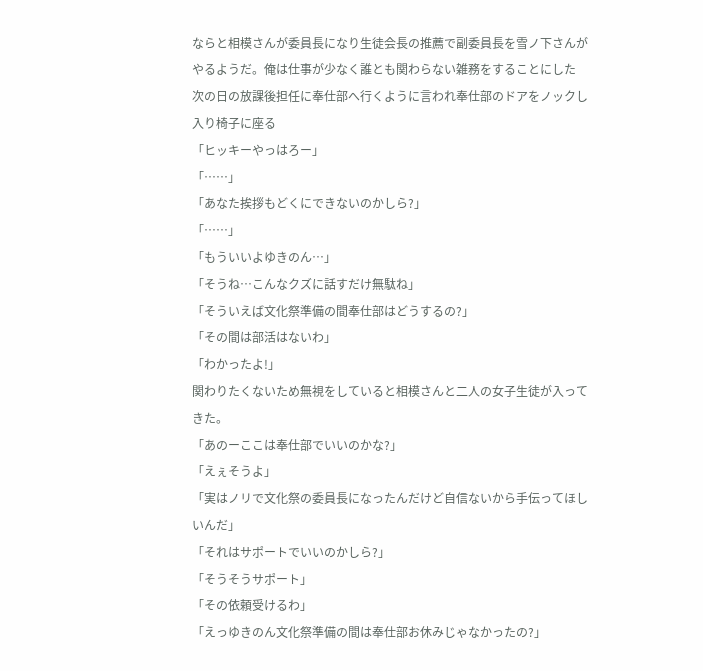ならと相模さんが委員長になり生徒会長の推薦で副委員長を雪ノ下さんがやるようだ。俺は仕事が少なく誰とも関わらない雑務をすることにした
次の日の放課後担任に奉仕部へ行くように言われ奉仕部のドアをノックし入り椅子に座る
「ヒッキーやっはろー」
「……」
「あなた挨拶もどくにできないのかしら?」
「……」
「もういいよゆきのん…」
「そうね…こんなクズに話すだけ無駄ね」
「そういえば文化祭準備の間奉仕部はどうするの?」
「その間は部活はないわ」
「わかったよ!」
関わりたくないため無視をしていると相模さんと二人の女子生徒が入ってきた。
「あのーここは奉仕部でいいのかな?」
「えぇそうよ」
「実はノリで文化祭の委員長になったんだけど自信ないから手伝ってほしいんだ」
「それはサポートでいいのかしら?」
「そうそうサポート」
「その依頼受けるわ」
「えっゆきのん文化祭準備の間は奉仕部お休みじゃなかったの?」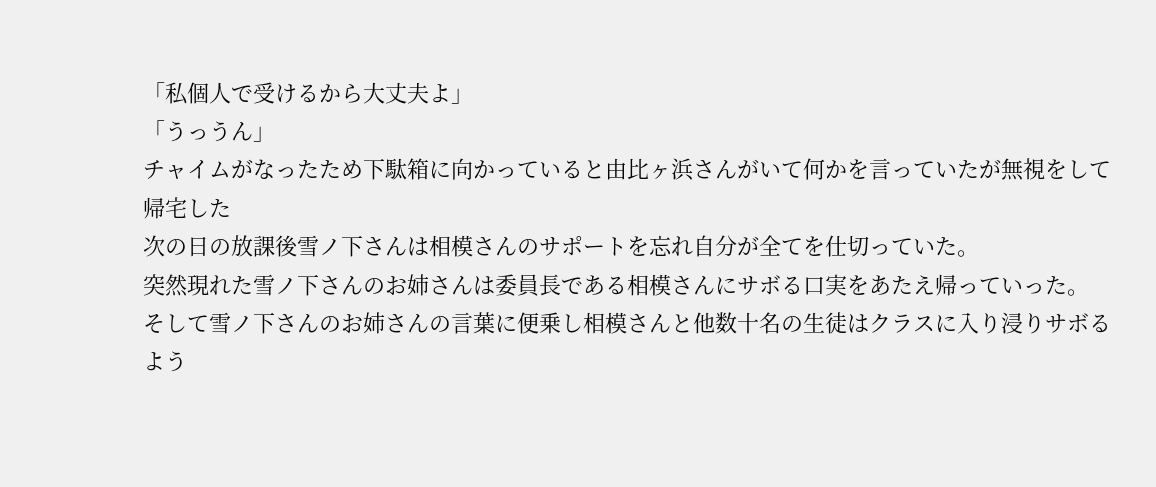「私個人で受けるから大丈夫よ」
「うっうん」
チャイムがなったため下駄箱に向かっていると由比ヶ浜さんがいて何かを言っていたが無視をして帰宅した
次の日の放課後雪ノ下さんは相模さんのサポートを忘れ自分が全てを仕切っていた。
突然現れた雪ノ下さんのお姉さんは委員長である相模さんにサボる口実をあたえ帰っていった。
そして雪ノ下さんのお姉さんの言葉に便乗し相模さんと他数十名の生徒はクラスに入り浸りサボるよう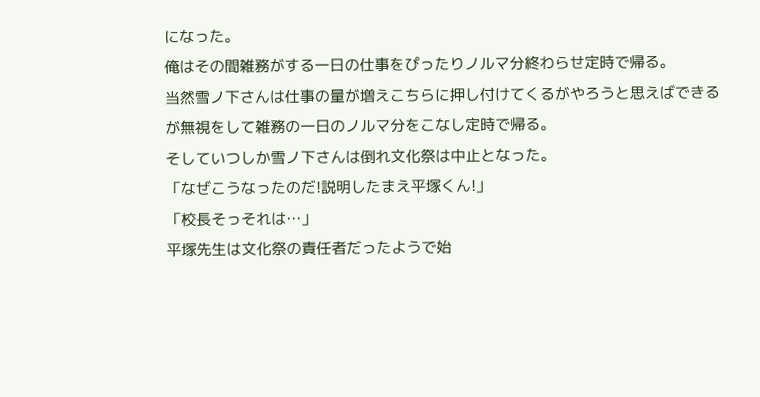になった。
俺はその間雑務がする一日の仕事をぴったりノルマ分終わらせ定時で帰る。
当然雪ノ下さんは仕事の量が増えこちらに押し付けてくるがやろうと思えばできるが無視をして雑務の一日のノルマ分をこなし定時で帰る。
そしていつしか雪ノ下さんは倒れ文化祭は中止となった。
「なぜこうなったのだ!説明したまえ平塚くん!」
「校長そっそれは…」
平塚先生は文化祭の責任者だったようで始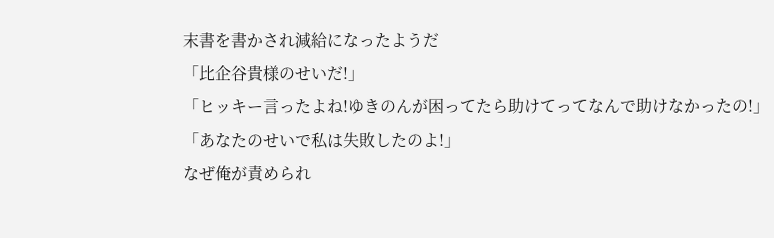末書を書かされ減給になったようだ
「比企谷貴様のせいだ!」
「ヒッキー言ったよね!ゆきのんが困ってたら助けてってなんで助けなかったの!」
「あなたのせいで私は失敗したのよ!」
なぜ俺が責められ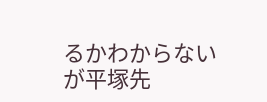るかわからないが平塚先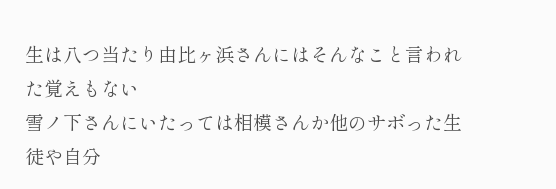生は八つ当たり由比ヶ浜さんにはそんなこと言われた覚えもない
雪ノ下さんにいたっては相模さんか他のサボった生徒や自分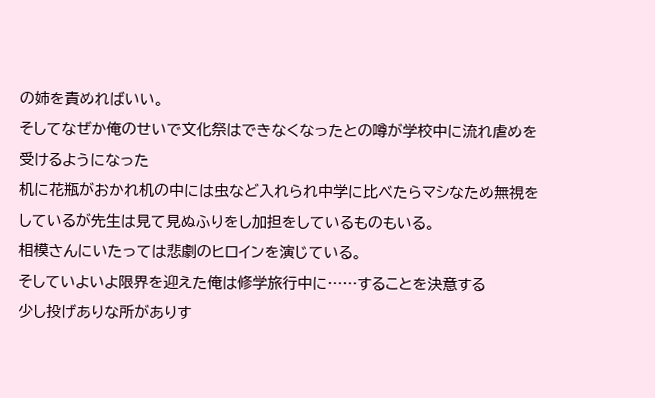の姉を責めればいい。
そしてなぜか俺のせいで文化祭はできなくなったとの噂が学校中に流れ虐めを受けるようになった
机に花瓶がおかれ机の中には虫など入れられ中学に比べたらマシなため無視をしているが先生は見て見ぬふりをし加担をしているものもいる。
相模さんにいたっては悲劇のヒロインを演じている。
そしていよいよ限界を迎えた俺は修学旅行中に……することを決意する
少し投げありな所がありす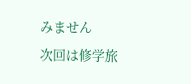みません
次回は修学旅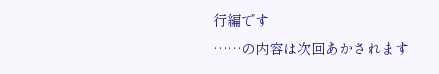行編です
……の内容は次回あかされます